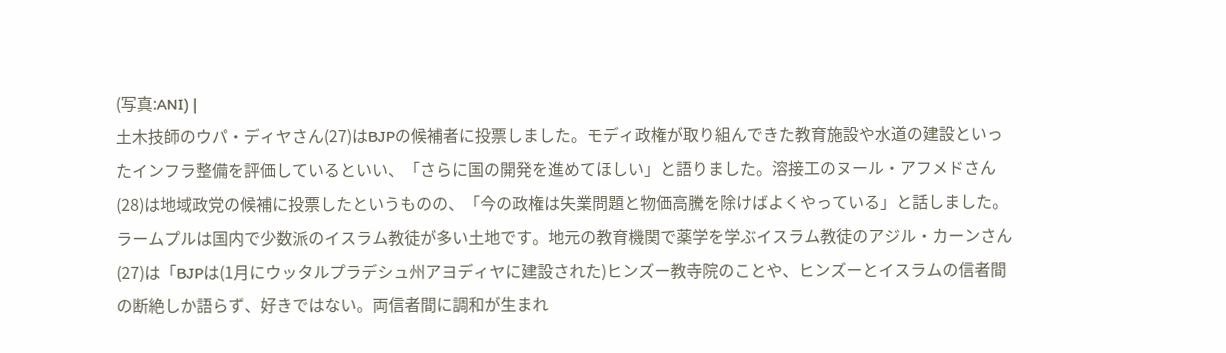(写真:ANI) |
土木技師のウパ・ディヤさん(27)はBJPの候補者に投票しました。モディ政権が取り組んできた教育施設や水道の建設といったインフラ整備を評価しているといい、「さらに国の開発を進めてほしい」と語りました。溶接工のヌール・アフメドさん(28)は地域政党の候補に投票したというものの、「今の政権は失業問題と物価高騰を除けばよくやっている」と話しました。
ラームプルは国内で少数派のイスラム教徒が多い土地です。地元の教育機関で薬学を学ぶイスラム教徒のアジル・カーンさん(27)は「BJPは(1月にウッタルプラデシュ州アヨディヤに建設された)ヒンズー教寺院のことや、ヒンズーとイスラムの信者間の断絶しか語らず、好きではない。両信者間に調和が生まれ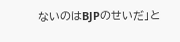ないのはBJPのせいだ」と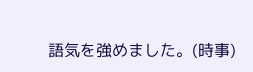語気を強めました。(時事)